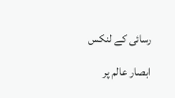رسائی کے لنکس

ابصار عالم پر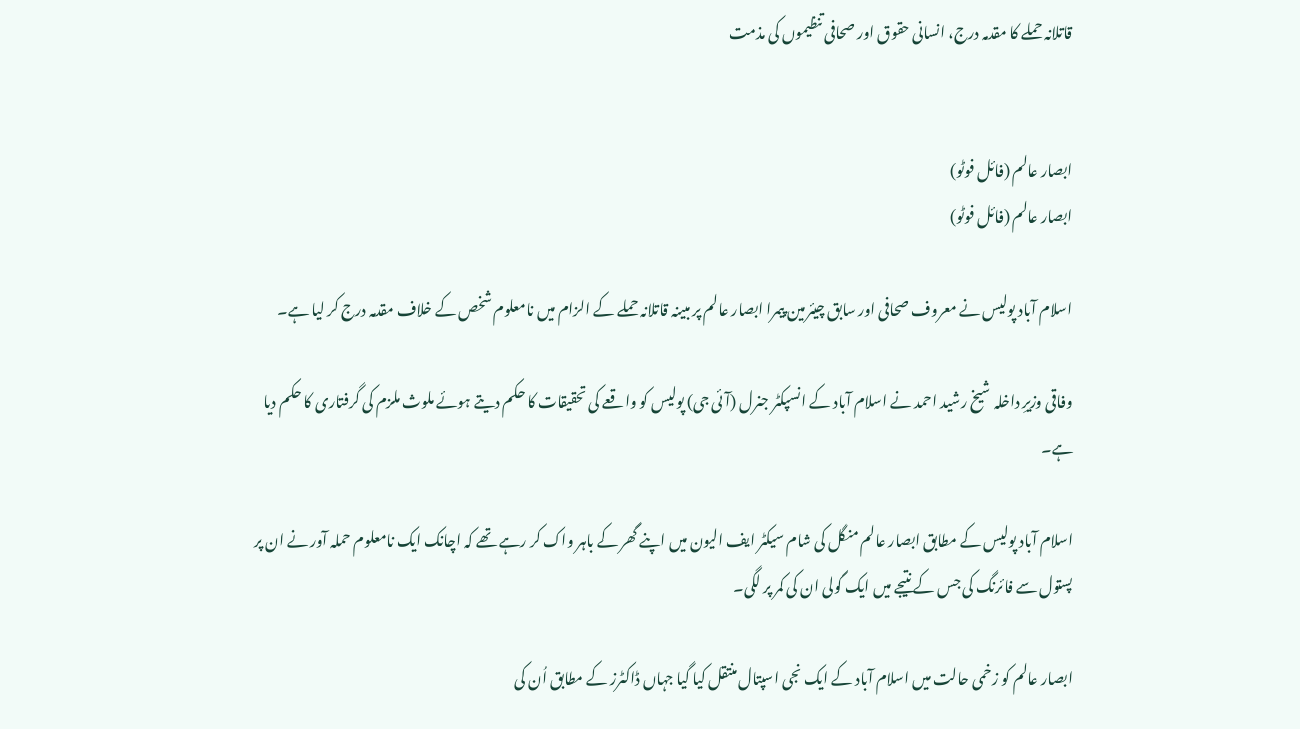قاتلانہ حملے کا مقدمہ درج، انسانی حقوق اور صحافی تنظیموں کی مذمت


ابصار عالم (فائل فوٹو)
ابصار عالم (فائل فوٹو)

اسلام آباد پولیس نے معروف صحافی اور سابق چیئرمین پیمرا ابصار عالم پر مبینہ قاتلانہ حملے کے الزام میں نامعلوم شخص کے خلاف مقدمہ درج کر لیا ہے۔

وفاقی وزیرِ داخلہ شیخ رشید احمد نے اسلام آباد کے انسپکٹر جنرل (آئی جی) پولیس کو واقعے کی تحقیقات کا حکم دیتے ہوئے ملوث ملزم کی گرفتاری کا حکم دیا ہے۔

اسلام آباد پولیس کے مطابق ابصار عالم منگل کی شام سیکٹر ایف الیون میں اپنے گھر کے باہر واک کر رہے تھے کہ اچانک ایک نامعلوم حملہ آور نے ان پر پستول سے فائرنگ کی جس کے نتیجے میں ایک گولی ان کی کمر پر لگی۔

ابصار عالم کو زخمی حالت میں اسلام آباد کے ایک نجی اسپتال منتقل کیا گیا جہاں ڈاکٹرز کے مطابق اُن کی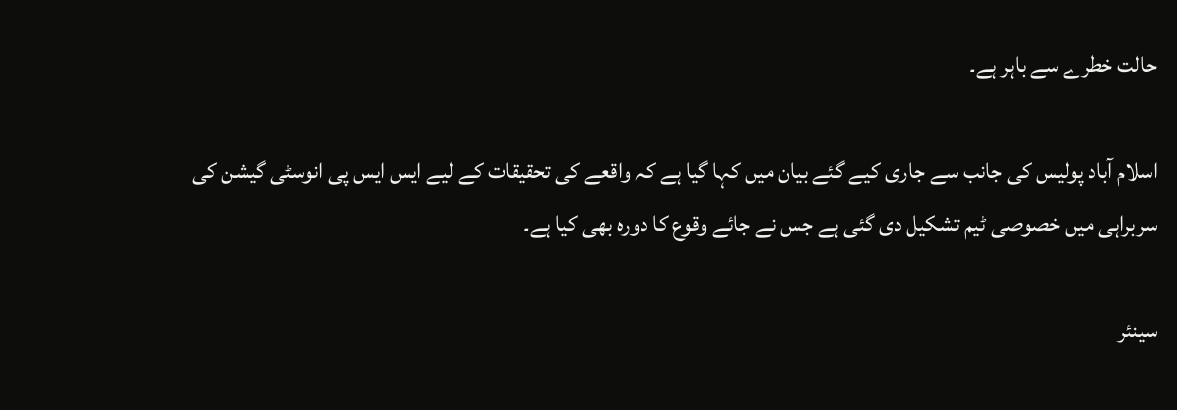حالت خطرے سے باہر ہے۔

اسلام آباد پولیس کی جانب سے جاری کیے گئے بیان میں کہا گیا ہے کہ واقعے کی تحقیقات کے لیے ایس ایس پی انوسٹی گیشن کی سربراہی میں خصوصی ٹیم تشکیل دی گئی ہے جس نے جائے وقوع کا دورہ بھی کیا ہے۔

سینئر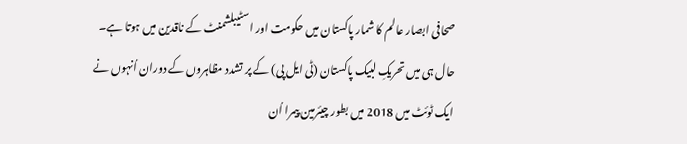صحافی ابصار عالم کا شمار پاکستان میں حکومت اور اسٹیبلشمنٹ کے ناقدین میں ہوتا ہے۔ حال ہی میں تحریکِ لبیک پاکستان (ٹی ایل پی) کے پر تشدد مظاہروں کے دوران اُنہوں نے ایک ٹوئٹ میں 2018 میں بطور چیئرمین پیمرا اُن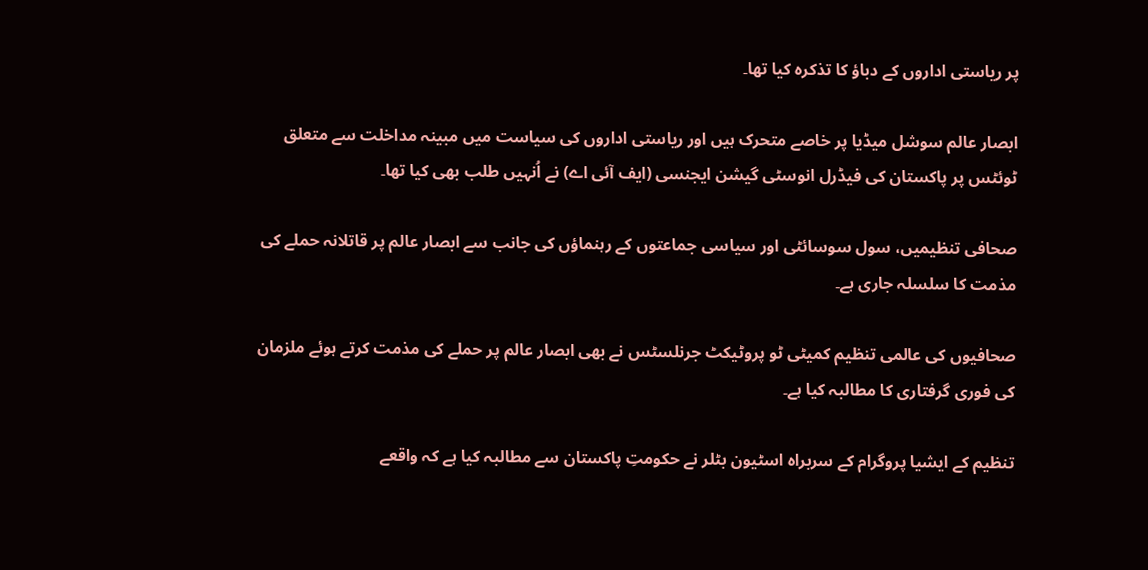پر ریاستی اداروں کے دباؤ کا تذکرہ کیا تھا۔

ابصار عالم سوشل میڈیا پر خاصے متحرک ہیں اور ریاستی اداروں کی سیاست میں مبینہ مداخلت سے متعلق ٹوئٹس پر پاکستان کی فیڈرل انوسٹی گیشن ایجنسی (ایف آئی اے) نے اُنہیں طلب بھی کیا تھا۔

صحافی تنظیمیں، سول سوسائٹی اور سیاسی جماعتوں کے رہنماؤں کی جانب سے ابصار عالم پر قاتلانہ حملے کی مذمت کا سلسلہ جاری ہے۔

صحافیوں کی عالمی تنظیم کمیٹی ٹو پروٹیکٹ جرنلسٹس نے بھی ابصار عالم پر حملے کی مذمت کرتے ہوئے ملزمان کی فوری گرفتاری کا مطالبہ کیا ہے۔

تنظیم کے ایشیا پروگرام کے سربراہ اسٹیون بٹلر نے حکومتِ پاکستان سے مطالبہ کیا ہے کہ واقعے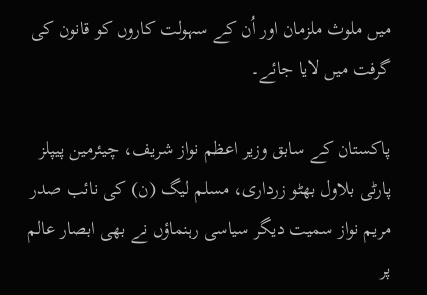میں ملوث ملزمان اور اُن کے سہولت کاروں کو قانون کی گرفت میں لایا جائے۔

پاکستان کے سابق وزیر اعظم نواز شریف، چیئرمین پیپلز پارٹی بلاول بھٹو زرداری، مسلم لیگ (ن) کی نائب صدر مریم نواز سمیت دیگر سیاسی رہنماؤں نے بھی ابصار عالم پر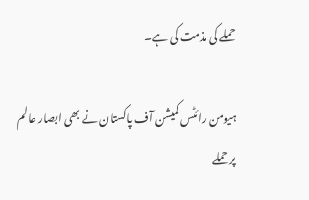حملے کی مذمت کی ہے۔

ہیومن رائٹس کمیشن آف پاکستان نے بھی ابصار عالم پر حملے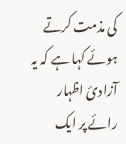کی مذمت کرتے ہوئے کہا ہے کہ یہ آزادیٔ اظہار رائے پر ایک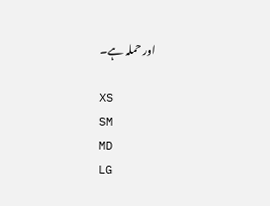اور حملہ ہے۔

XS
SM
MD
LG